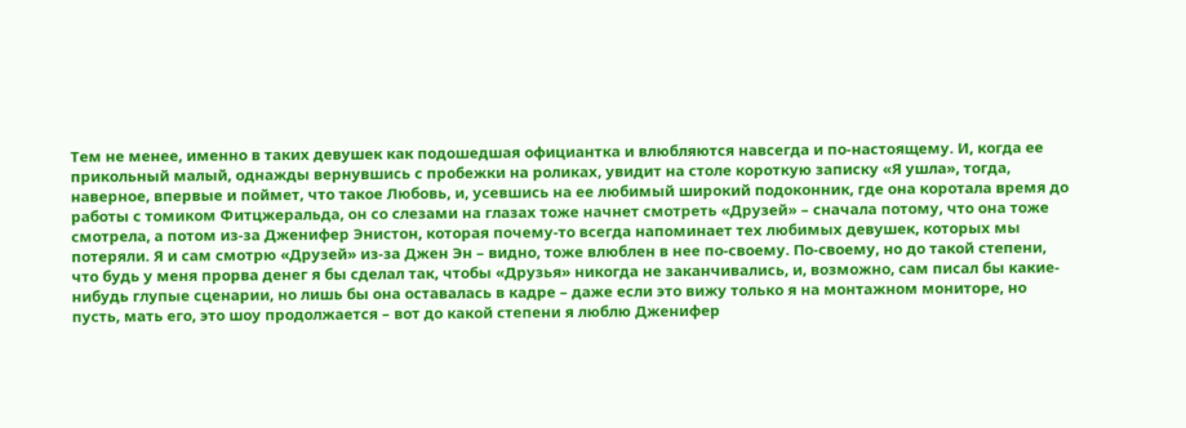Тем не менее, именно в таких девушек как подошедшая официантка и влюбляются навсегда и по-настоящему. И, когда ее прикольный малый, однажды вернувшись с пробежки на роликах, увидит на столе короткую записку «Я ушла», тогда, наверное, впервые и поймет, что такое Любовь, и, усевшись на ее любимый широкий подоконник, где она коротала время до работы с томиком Фитцжеральда, он со слезами на глазах тоже начнет смотреть «Друзей» – сначала потому, что она тоже смотрела, а потом из-за Дженифер Энистон, которая почему-то всегда напоминает тех любимых девушек, которых мы потеряли. Я и сам смотрю «Друзей» из-за Джен Эн – видно, тоже влюблен в нее по-своему. По-своему, но до такой степени, что будь у меня прорва денег я бы сделал так, чтобы «Друзья» никогда не заканчивались, и, возможно, сам писал бы какие-нибудь глупые сценарии, но лишь бы она оставалась в кадре – даже если это вижу только я на монтажном мониторе, но пусть, мать его, это шоу продолжается – вот до какой степени я люблю Дженифер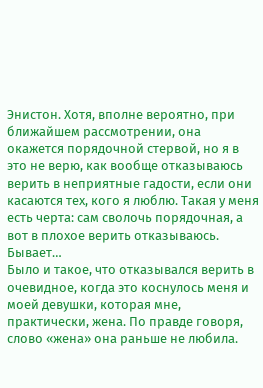Энистон. Хотя, вполне вероятно, при ближайшем рассмотрении, она окажется порядочной стервой, но я в это не верю, как вообще отказываюсь верить в неприятные гадости, если они касаются тех, кого я люблю. Такая у меня есть черта: сам сволочь порядочная, а вот в плохое верить отказываюсь. Бывает…
Было и такое, что отказывался верить в очевидное, когда это коснулось меня и моей девушки, которая мне, практически, жена. По правде говоря, слово «жена» она раньше не любила.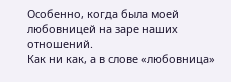Особенно, когда была моей любовницей на заре наших отношений.
Как ни как, а в слове «любовница»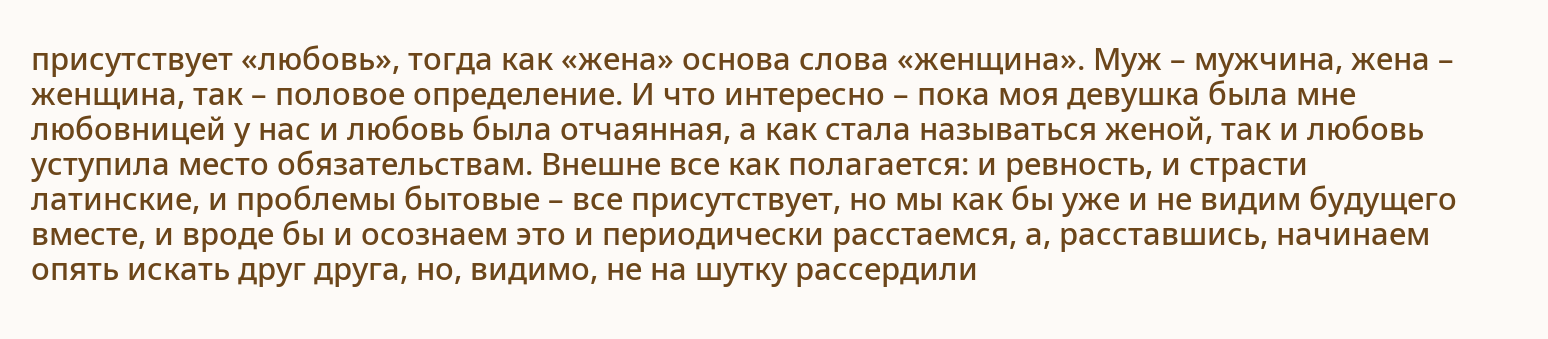присутствует «любовь», тогда как «жена» основа слова «женщина». Муж – мужчина, жена – женщина, так – половое определение. И что интересно – пока моя девушка была мне любовницей у нас и любовь была отчаянная, а как стала называться женой, так и любовь уступила место обязательствам. Внешне все как полагается: и ревность, и страсти латинские, и проблемы бытовые – все присутствует, но мы как бы уже и не видим будущего вместе, и вроде бы и осознаем это и периодически расстаемся, а, расставшись, начинаем опять искать друг друга, но, видимо, не на шутку рассердили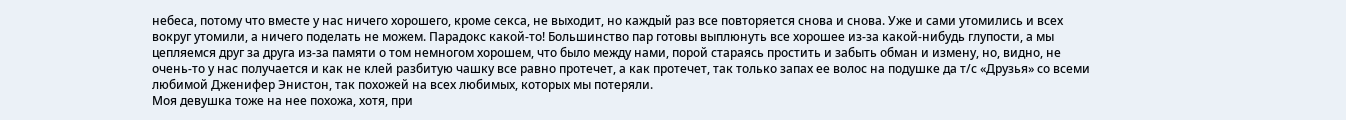небеса, потому что вместе у нас ничего хорошего, кроме секса, не выходит, но каждый раз все повторяется снова и снова. Уже и сами утомились и всех вокруг утомили, а ничего поделать не можем. Парадокс какой-то! Большинство пар готовы выплюнуть все хорошее из-за какой-нибудь глупости, а мы цепляемся друг за друга из-за памяти о том немногом хорошем, что было между нами, порой стараясь простить и забыть обман и измену, но, видно, не очень-то у нас получается и как не клей разбитую чашку все равно протечет, а как протечет, так только запах ее волос на подушке да т/с «Друзья» со всеми любимой Дженифер Энистон, так похожей на всех любимых, которых мы потеряли.
Моя девушка тоже на нее похожа, хотя, при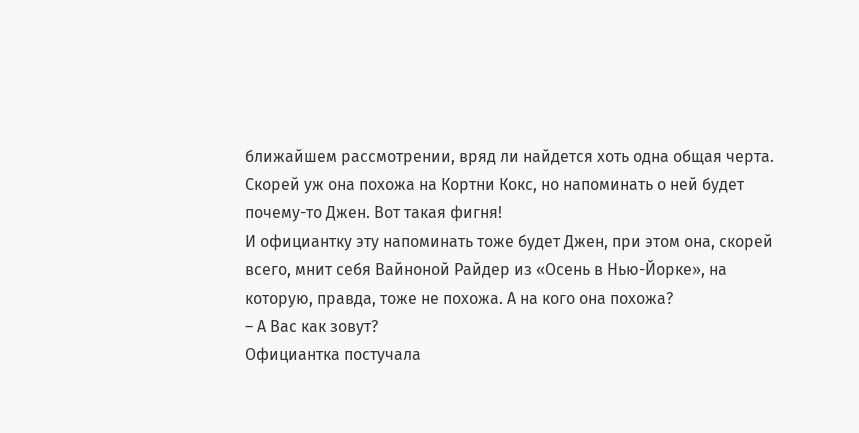ближайшем рассмотрении, вряд ли найдется хоть одна общая черта. Скорей уж она похожа на Кортни Кокс, но напоминать о ней будет почему-то Джен. Вот такая фигня!
И официантку эту напоминать тоже будет Джен, при этом она, скорей всего, мнит себя Вайноной Райдер из «Осень в Нью-Йорке», на которую, правда, тоже не похожа. А на кого она похожа?
– А Вас как зовут?
Официантка постучала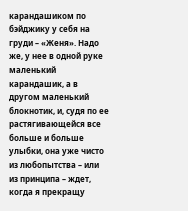карандашиком по бэйджику у себя на груди – «Женя». Надо же, у нее в одной руке маленький карандашик, а в другом маленький блокнотик, и, судя по ее растягивающейся все больше и больше улыбки, она уже чисто из любопытства – или из принципа – ждет, когда я прекращу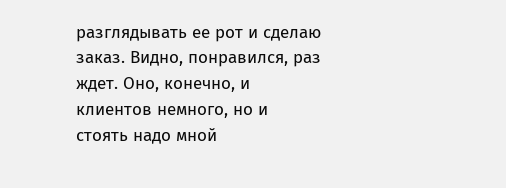разглядывать ее рот и сделаю заказ. Видно, понравился, раз ждет. Оно, конечно, и клиентов немного, но и стоять надо мной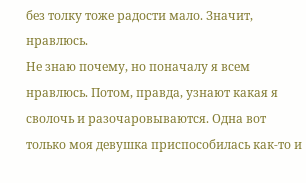без толку тоже радости мало. Значит, нравлюсь.
Не знаю почему, но поначалу я всем нравлюсь. Потом, правда, узнают какая я сволочь и разочаровываются. Одна вот только моя девушка приспособилась как-то и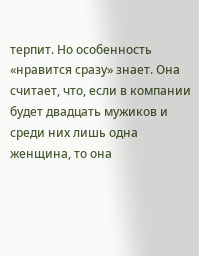терпит. Но особенность «нравится сразу» знает. Она считает, что, если в компании будет двадцать мужиков и среди них лишь одна женщина, то она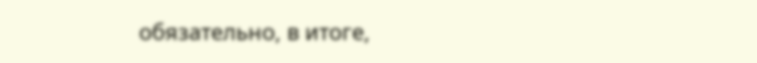обязательно, в итоге,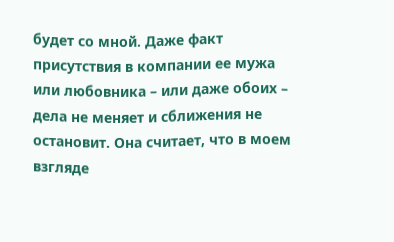будет со мной. Даже факт присутствия в компании ее мужа или любовника – или даже обоих – дела не меняет и сближения не остановит. Она считает, что в моем взгляде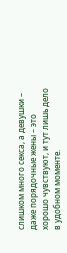слишком много секса, а девушки – даже порядочные жены – это хорошо чувствуют, и тут лишь дело в удобном моменте.